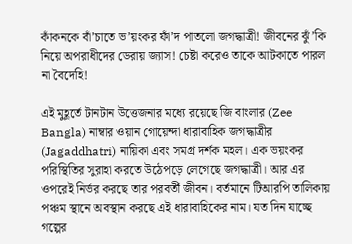কাঁকনকে বাঁ’চাতে ভ’য়ংকর ফাঁ’দ পাতলো জগদ্ধাত্রী! জীবনের ঝুঁ’কি নিয়ে অপরাধীদের ডেরায় জ্যাস! চেষ্টা করেও তাকে আটকাতে পারল না বৈদেহি!

এই মুহূর্তে টানটান উত্তেজনার মধ্যে রয়েছে জি বাংলার (Zee Bangla) নাম্বার ওয়ান গোয়েন্দা ধারাবাহিক জগদ্ধাত্রীর (Jagaddhatri) নায়িকা এবং সমগ্র দর্শক মহল। এক ভয়ংকর পরিস্থিতির সুরাহা করতে উঠেপড়ে লেগেছে জগদ্ধাত্রী। আর এর ওপরেই নির্ভর করছে তার পরবর্তী জীবন। বর্তমানে টিআরপি তালিকায় পঞ্চম স্থানে অবস্থান করছে এই ধারাবাহিকের নাম। যত দিন যাচ্ছে গল্পের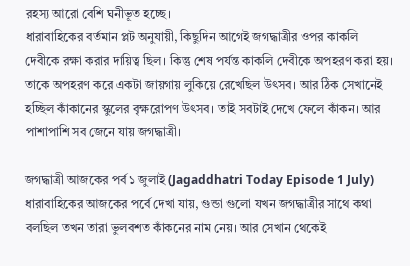রহস্য আরো বেশি ঘনীভূত হচ্ছে।
ধারাবাহিকের বর্তমান প্লট অনুযায়ী, কিছুদিন আগেই জগদ্ধাত্রীর ওপর কাকলি দেবীকে রক্ষা করার দায়িত্ব ছিল। কিন্তু শেষ পর্যন্ত কাকলি দেবীকে অপহরণ করা হয়। তাকে অপহরণ করে একটা জায়গায় লুকিয়ে রেখেছিল উৎসব। আর ঠিক সেখানেই হচ্ছিল কাঁকানের স্কুলের বৃক্ষরোপণ উৎসব। তাই সবটাই দেখে ফেলে কাঁকন। আর পাশাপাশি সব জেনে যায় জগদ্ধাত্রী।

জগদ্ধাত্রী আজকের পর্ব ১ জুলাই (Jagaddhatri Today Episode 1 July)
ধারাবাহিকের আজকের পর্বে দেখা যায়, গুন্ডা গুলো যখন জগদ্ধাত্রীর সাথে কথা বলছিল তখন তারা ভুলবশত কাঁকনের নাম নেয়। আর সেখান থেকেই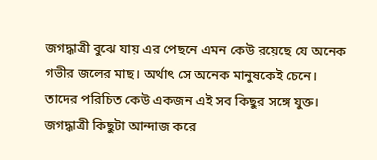জগদ্ধাত্রী বুঝে যায় এর পেছনে এমন কেউ রয়েছে যে অনেক গভীর জলের মাছ। অর্থাৎ সে অনেক মানুষকেই চেনে। তাদের পরিচিত কেউ একজন এই সব কিছুর সঙ্গে যুক্ত। জগদ্ধাত্রী কিছুটা আন্দাজ করে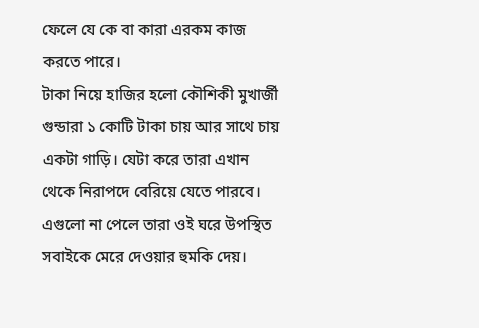ফেলে যে কে বা কারা এরকম কাজ করতে পারে।
টাকা নিয়ে হাজির হলো কৌশিকী মুখার্জী
গুন্ডারা ১ কোটি টাকা চায় আর সাথে চায় একটা গাড়ি। যেটা করে তারা এখান থেকে নিরাপদে বেরিয়ে যেতে পারবে। এগুলো না পেলে তারা ওই ঘরে উপস্থিত সবাইকে মেরে দেওয়ার হুমকি দেয়।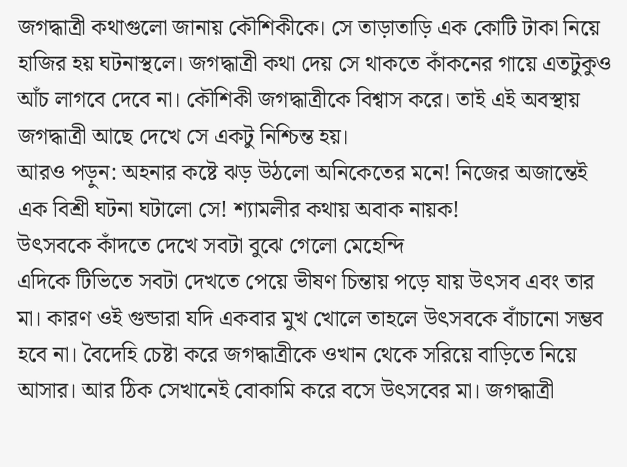জগদ্ধাত্রী কথাগুলো জানায় কৌশিকীকে। সে তাড়াতাড়ি এক কোটি টাকা নিয়ে হাজির হয় ঘটনাস্থলে। জগদ্ধাত্রী কথা দেয় সে থাকতে কাঁকনের গায়ে এতটুকুও আঁচ লাগবে দেবে না। কৌশিকী জগদ্ধাত্রীকে বিশ্বাস করে। তাই এই অবস্থায় জগদ্ধাত্রী আছে দেখে সে একটু নিশ্চিন্ত হয়।
আরও পড়ুন: অহনার কষ্টে ঝড় উঠলো অনিকেতের মনে! নিজের অজান্তেই এক বিশ্রী ঘটনা ঘটালো সে! শ্যামলীর কথায় অবাক নায়ক!
উৎসবকে কাঁদতে দেখে সবটা বুঝে গেলো মেহেন্দি
এদিকে টিভিতে সবটা দেখতে পেয়ে ভীষণ চিন্তায় পড়ে যায় উৎসব এবং তার মা। কারণ ওই গুন্ডারা যদি একবার মুখ খোলে তাহলে উৎসবকে বাঁচানো সম্ভব হবে না। বৈদেহি চেষ্টা করে জগদ্ধাত্রীকে ওখান থেকে সরিয়ে বাড়িতে নিয়ে আসার। আর ঠিক সেখানেই বোকামি করে বসে উৎসবের মা। জগদ্ধাত্রী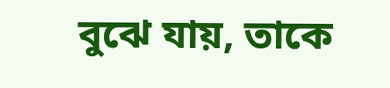বুঝে যায়, তাকে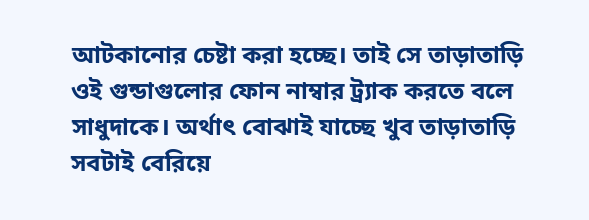আটকানোর চেষ্টা করা হচ্ছে। তাই সে তাড়াতাড়ি ওই গুন্ডাগুলোর ফোন নাম্বার ট্র্যাক করতে বলে সাধুদাকে। অর্থাৎ বোঝাই যাচ্ছে খুব তাড়াতাড়ি সবটাই বেরিয়ে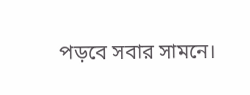পড়বে সবার সামনে।